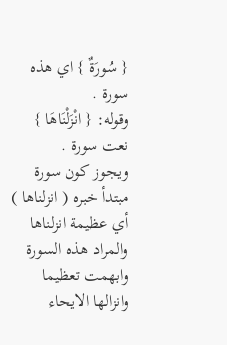{ سُورَةٌ } اي هذه سورة .
وقوله: { انْزَلْنَاهَا } نعت سورة .
ويجوز كون سورة مبتدأ خبره ( انزلناها ) أي عظيمة انزلناها والمراد هذه السورة وابهمت تعظيما وانزالها الايحاء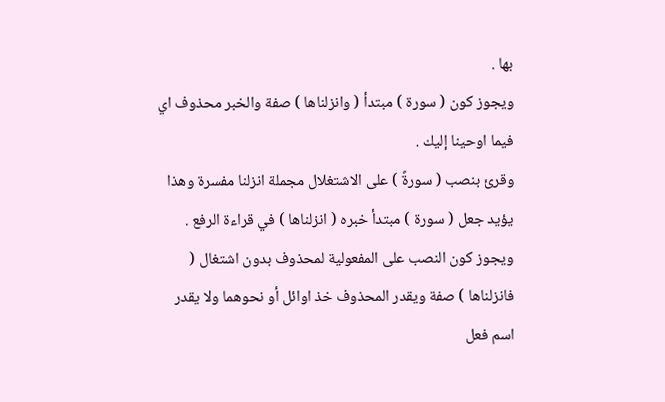بها .
ويجوز كون ( سورة ) مبتدأ ( وانزلناها ) صفة والخبر محذوف اي فيما اوحينا إليك .
وقرئ بنصب ( سورةً ) على الاشتغلال مجملة انزلنا مفسرة وهذا يؤيد جعل ( سورة ) مبتدأ خبره ( انزلناها ) في قراءة الرفع .
ويجوز كون النصب على المفعولية لمحذوف بدون اشتغال ( فانزلناها ) صفة ويقدر المحذوف خذ اوائل أو نحوهما ولا يقدر اسم فعل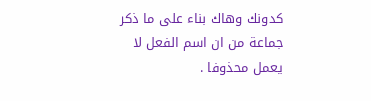كدونك وهاك بناء على ما ذكر جماعة من ان اسم الفعل لا يعمل محذوفا .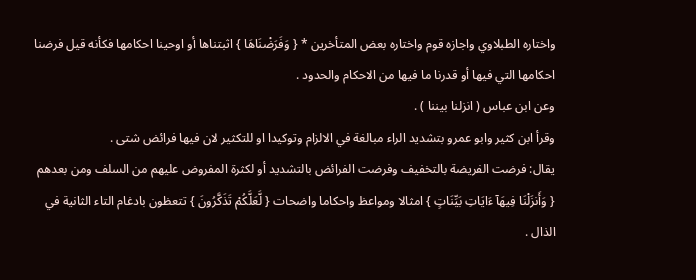واختاره الطبلاوي واجازه قوم واختاره بعض المتأخرين * { وَفَرَضْنَاهَا } اثبتناها أو اوحينا احكامها فكأنه قيل فرضنا احكامها التي فيها أو قدرنا ما فيها من الاحكام والحدود .
وعن ابن عباس ( انزلنا بيننا ) .
وقرأ ابن كثير وابو عمرو بتشديد الراء مبالغة في الالزام وتوكيدا او للتكثير لان فيها فرائض شتى .
يقال: فرضت الفريضة بالتخفيف وفرضت الفرائض بالتشديد أو لكثرة المفروض عليهم من السلف ومن بعدهم { وَأَنزَلْنَا فِيهَآ ءَايَاتِ بَيِّنَاتٍ } امثالا ومواعظ واحكاما واضحات { لَّعَلَّكُمْ تَذَكَّرُونَ } تتعظون بادغام التاء الثانية في الذال .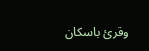وقرئ باسكان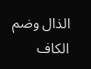الذال وضم الكاف